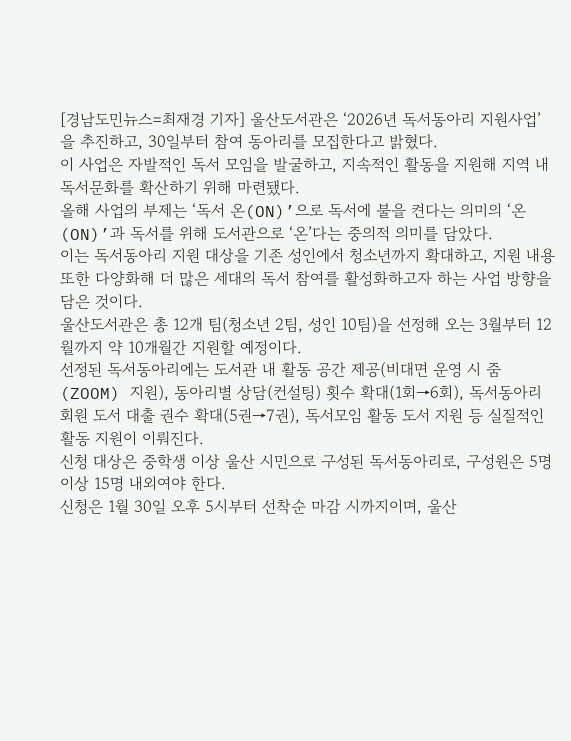[경남도민뉴스=최재경 기자] 울산도서관은 ‘2026년 독서동아리 지원사업’을 추진하고, 30일부터 참여 동아리를 모집한다고 밝혔다.
이 사업은 자발적인 독서 모임을 발굴하고, 지속적인 활동을 지원해 지역 내 독서문화를 확산하기 위해 마련됐다.
올해 사업의 부제는 ‘독서 온(ON)’으로 독서에 불을 켠다는 의미의 ‘온(ON)’과 독서를 위해 도서관으로 ‘온’다는 중의적 의미를 담았다.
이는 독서동아리 지원 대상을 기존 성인에서 청소년까지 확대하고, 지원 내용 또한 다양화해 더 많은 세대의 독서 참여를 활성화하고자 하는 사업 방향을 담은 것이다.
울산도서관은 총 12개 팀(청소년 2팀, 성인 10팀)을 선정해 오는 3월부터 12월까지 약 10개월간 지원할 예정이다.
선정된 독서동아리에는 도서관 내 활동 공간 제공(비대면 운영 시 줌(ZOOM) 지원), 동아리별 상담(컨설팅) 횟수 확대(1회→6회), 독서동아리 회원 도서 대출 권수 확대(5권→7권), 독서모임 활동 도서 지원 등 실질적인 활동 지원이 이뤄진다.
신청 대상은 중학생 이상 울산 시민으로 구성된 독서동아리로, 구성원은 5명 이상 15명 내외여야 한다.
신청은 1월 30일 오후 5시부터 선착순 마감 시까지이며, 울산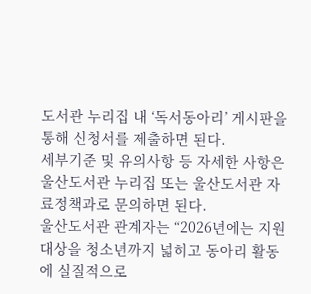도서관 누리집 내 ‘독서동아리’ 게시판을 통해 신청서를 제출하면 된다.
세부기준 및 유의사항 등 자세한 사항은 울산도서관 누리집 또는 울산도서관 자료정책과로 문의하면 된다.
울산도서관 관계자는 “2026년에는 지원 대상을 청소년까지 넓히고 동아리 활동에 실질적으로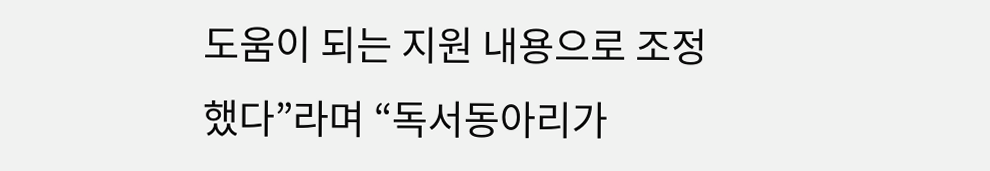도움이 되는 지원 내용으로 조정했다”라며 “독서동아리가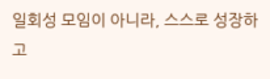일회성 모임이 아니라, 스스로 성장하고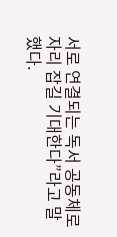서로 연결되는 독서 공동체로 자리 잡길 기대한다”라고 말했다.